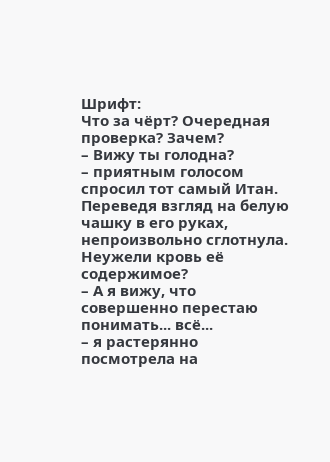Шрифт:
Что за чёрт? Очередная проверка? Зачем?
– Вижу ты голодна?
– приятным голосом спросил тот самый Итан. Переведя взгляд на белую чашку в его руках, непроизвольно сглотнула. Неужели кровь её содержимое?
– А я вижу, что совершенно перестаю понимать... всё...
– я растерянно посмотрела на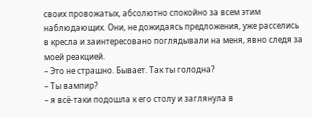своих провожатых, абсолютно спокойно за всем этим наблюдающих. Они, не дожидаясь предложения, уже расселись в кресла и заинтересовано поглядывали на меня, явно следя за моей реакцией.
– Это не страшно. Бывает. Так ты голодна?
– Ты вампир?
– я всё-таки подошла к его столу и заглянула в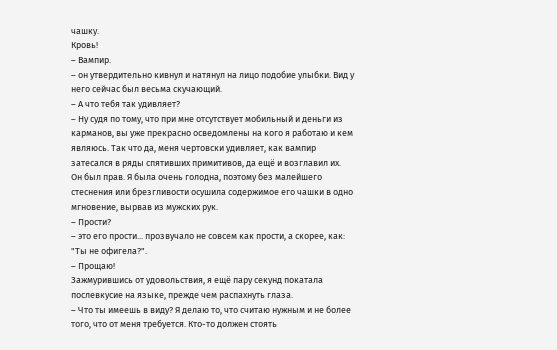чашку.
Кровь!
– Вампир.
– он утвердительно кивнул и натянул на лицо подобие улыбки. Вид у него сейчас был весьма скучающий.
– А что тебя так удивляет?
– Ну судя по тому, что при мне отсутствует мобильный и деньги из карманов, вы уже прекрасно осведомлены на кого я работаю и кем являюсь. Так что да, меня чертовски удивляет, как вампир затесался в ряды спятивших примитивов, да ещё и возглавил их.
Он был прав. Я была очень голодна, поэтому без малейшего стеснения или брезгливости осушила содержимое его чашки в одно мгновение, вырвав из мужских рук.
– Прости?
– это его прости... прозвучало не совсем как прости, а скорее, как: "Ты не офигела?".
– Прощаю!
Зажмурившись от удовольствия, я ещё пару секунд покатала послевкусие на языке, прежде чем распахнуть глаза.
– Что ты имеешь в виду? Я делаю то, что считаю нужным и не более того, что от меня требуется. Кто-то должен стоять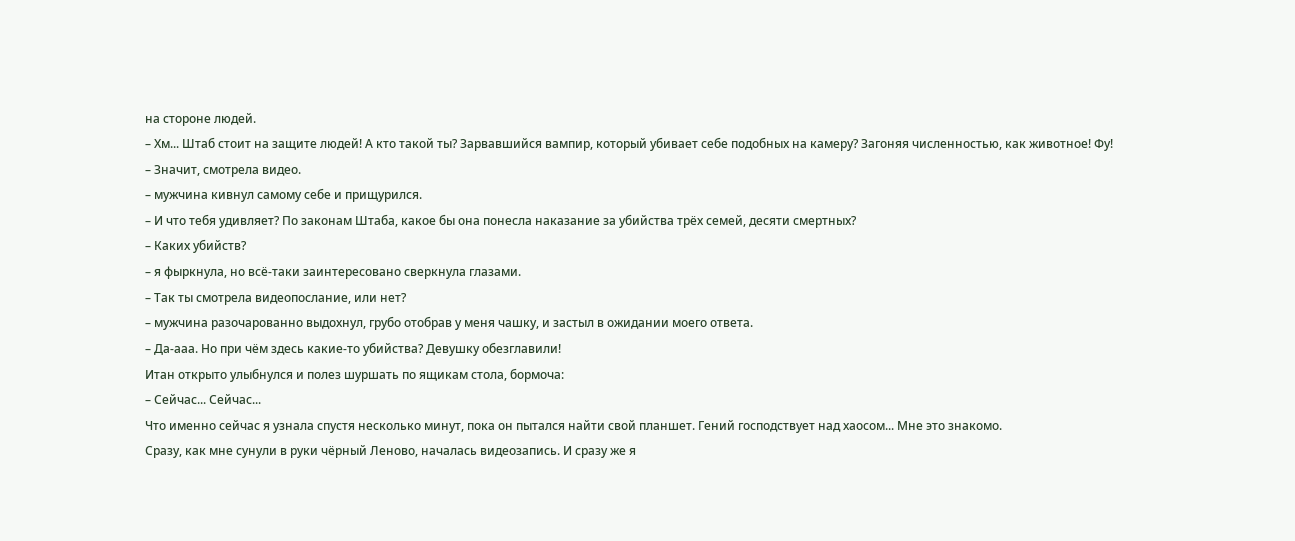на стороне людей.
– Хм... Штаб стоит на защите людей! А кто такой ты? Зарвавшийся вампир, который убивает себе подобных на камеру? Загоняя численностью, как животное! Фу!
– Значит, смотрела видео.
– мужчина кивнул самому себе и прищурился.
– И что тебя удивляет? По законам Штаба, какое бы она понесла наказание за убийства трёх семей, десяти смертных?
– Каких убийств?
– я фыркнула, но всё-таки заинтересовано сверкнула глазами.
– Так ты смотрела видеопослание, или нет?
– мужчина разочарованно выдохнул, грубо отобрав у меня чашку, и застыл в ожидании моего ответа.
– Да-ааа. Но при чём здесь какие-то убийства? Девушку обезглавили!
Итан открыто улыбнулся и полез шуршать по ящикам стола, бормоча:
– Сейчас... Сейчас...
Что именно сейчас я узнала спустя несколько минут, пока он пытался найти свой планшет. Гений господствует над хаосом... Мне это знакомо.
Сразу, как мне сунули в руки чёрный Леново, началась видеозапись. И сразу же я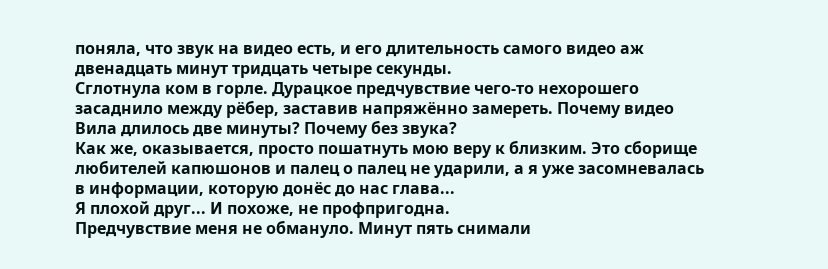поняла, что звук на видео есть, и его длительность самого видео аж двенадцать минут тридцать четыре секунды.
Сглотнула ком в горле. Дурацкое предчувствие чего-то нехорошего засаднило между рёбер, заставив напряжённо замереть. Почему видео Вила длилось две минуты? Почему без звука?
Как же, оказывается, просто пошатнуть мою веру к близким. Это сборище любителей капюшонов и палец о палец не ударили, а я уже засомневалась в информации, которую донёс до нас глава...
Я плохой друг... И похоже, не профпригодна.
Предчувствие меня не обмануло. Минут пять снимали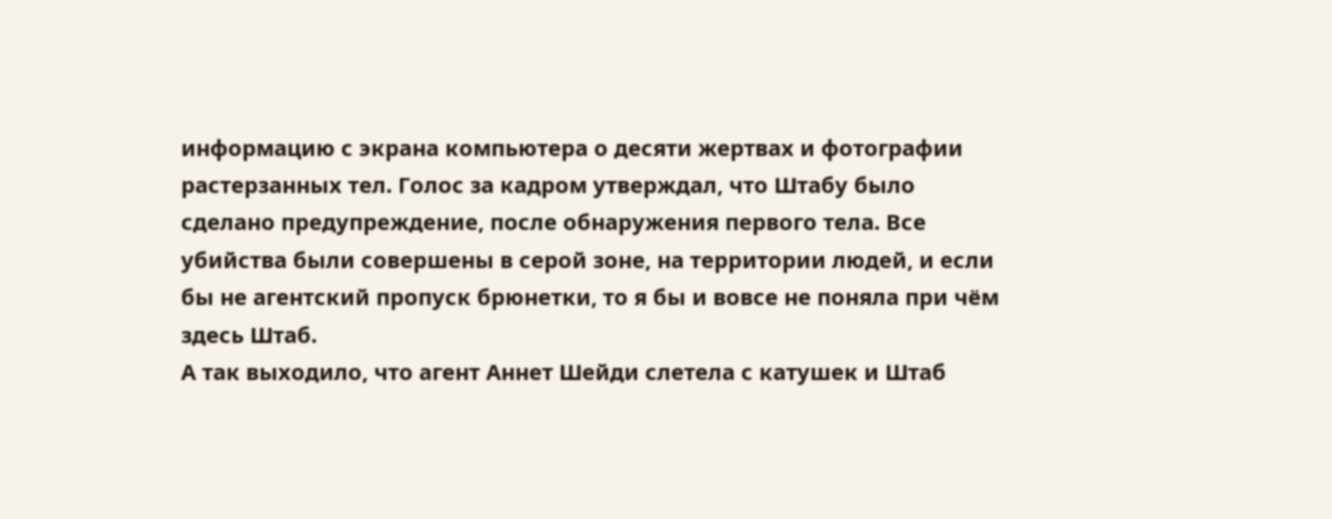информацию с экрана компьютера о десяти жертвах и фотографии растерзанных тел. Голос за кадром утверждал, что Штабу было сделано предупреждение, после обнаружения первого тела. Все убийства были совершены в серой зоне, на территории людей, и если бы не агентский пропуск брюнетки, то я бы и вовсе не поняла при чём здесь Штаб.
А так выходило, что агент Аннет Шейди слетела с катушек и Штаб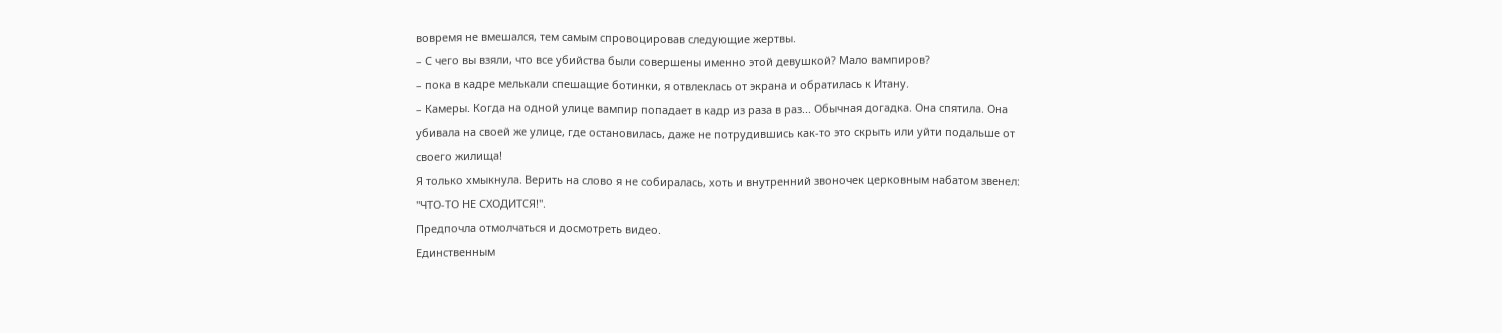вовремя не вмешался, тем самым спровоцировав следующие жертвы.
– С чего вы взяли, что все убийства были совершены именно этой девушкой? Мало вампиров?
– пока в кадре мелькали спешащие ботинки, я отвлеклась от экрана и обратилась к Итану.
– Камеры. Когда на одной улице вампир попадает в кадр из раза в раз... Обычная догадка. Она спятила. Она убивала на своей же улице, где остановилась, даже не потрудившись как-то это скрыть или уйти подальше от своего жилища!
Я только хмыкнула. Верить на слово я не собиралась, хоть и внутренний звоночек церковным набатом звенел: "ЧТО-ТО НЕ СХОДИТСЯ!".
Предпочла отмолчаться и досмотреть видео.
Единственным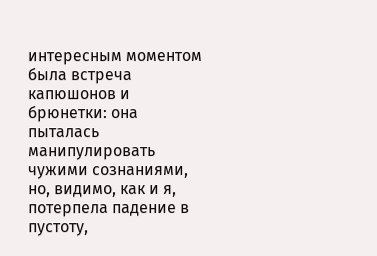интересным моментом была встреча капюшонов и брюнетки: она пыталась манипулировать чужими сознаниями, но, видимо, как и я, потерпела падение в пустоту,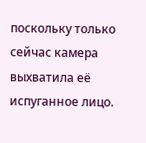поскольку только сейчас камера выхватила её испуганное лицо.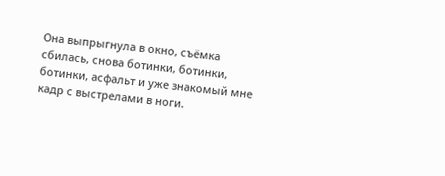Она выпрыгнула в окно, съёмка сбилась, снова ботинки, ботинки, ботинки, асфальт и уже знакомый мне кадр с выстрелами в ноги.